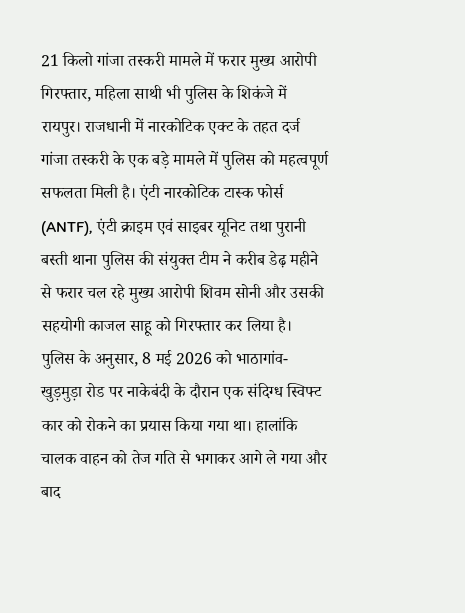21 किलो गांजा तस्करी मामले में फरार मुख्य आरोपी गिरफ्तार, महिला साथी भी पुलिस के शिकंजे में
रायपुर। राजधानी में नारकोटिक एक्ट के तहत दर्ज गांजा तस्करी के एक बड़े मामले में पुलिस को महत्वपूर्ण सफलता मिली है। एंटी नारकोटिक टास्क फोर्स (ANTF), एंटी क्राइम एवं साइबर यूनिट तथा पुरानी बस्ती थाना पुलिस की संयुक्त टीम ने करीब डेढ़ महीने से फरार चल रहे मुख्य आरोपी शिवम सोनी और उसकी सहयोगी काजल साहू को गिरफ्तार कर लिया है।
पुलिस के अनुसार, 8 मई 2026 को भाठागांव-खुड़मुड़ा रोड पर नाकेबंदी के दौरान एक संदिग्ध स्विफ्ट कार को रोकने का प्रयास किया गया था। हालांकि चालक वाहन को तेज गति से भगाकर आगे ले गया और बाद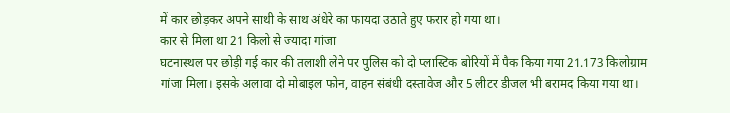में कार छोड़कर अपने साथी के साथ अंधेरे का फायदा उठाते हुए फरार हो गया था।
कार से मिला था 21 किलो से ज्यादा गांजा
घटनास्थल पर छोड़ी गई कार की तलाशी लेने पर पुलिस को दो प्लास्टिक बोरियों में पैक किया गया 21.173 किलोग्राम गांजा मिला। इसके अलावा दो मोबाइल फोन, वाहन संबंधी दस्तावेज और 5 लीटर डीजल भी बरामद किया गया था।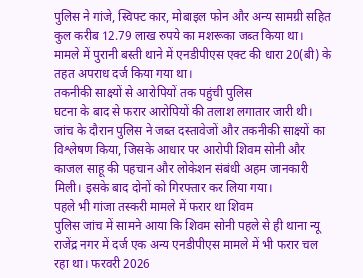पुलिस ने गांजे, स्विफ्ट कार, मोबाइल फोन और अन्य सामग्री सहित कुल करीब 12.79 लाख रुपये का मशरूका जब्त किया था। मामले में पुरानी बस्ती थाने में एनडीपीएस एक्ट की धारा 20(बी) के तहत अपराध दर्ज किया गया था।
तकनीकी साक्ष्यों से आरोपियों तक पहुंची पुलिस
घटना के बाद से फरार आरोपियों की तलाश लगातार जारी थी। जांच के दौरान पुलिस ने जब्त दस्तावेजों और तकनीकी साक्ष्यों का विश्लेषण किया, जिसके आधार पर आरोपी शिवम सोनी और काजल साहू की पहचान और लोकेशन संबंधी अहम जानकारी मिली। इसके बाद दोनों को गिरफ्तार कर लिया गया।
पहले भी गांजा तस्करी मामले में फरार था शिवम
पुलिस जांच में सामने आया कि शिवम सोनी पहले से ही थाना न्यू राजेंद्र नगर में दर्ज एक अन्य एनडीपीएस मामले में भी फरार चल रहा था। फरवरी 2026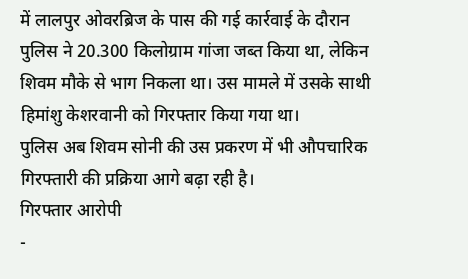में लालपुर ओवरब्रिज के पास की गई कार्रवाई के दौरान पुलिस ने 20.300 किलोग्राम गांजा जब्त किया था, लेकिन शिवम मौके से भाग निकला था। उस मामले में उसके साथी हिमांशु केशरवानी को गिरफ्तार किया गया था।
पुलिस अब शिवम सोनी की उस प्रकरण में भी औपचारिक गिरफ्तारी की प्रक्रिया आगे बढ़ा रही है।
गिरफ्तार आरोपी
-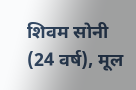शिवम सोनी (24 वर्ष), मूल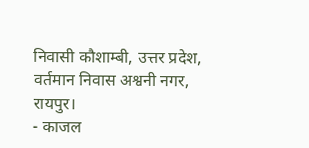निवासी कौशाम्बी, उत्तर प्रदेश, वर्तमान निवास अश्वनी नगर, रायपुर।
- काजल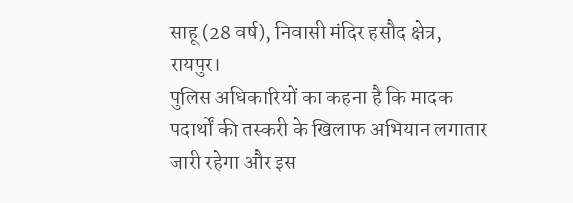साहू (28 वर्ष), निवासी मंदिर हसौद क्षेत्र, रायपुर।
पुलिस अधिकारियों का कहना है कि मादक पदार्थों की तस्करी के खिलाफ अभियान लगातार जारी रहेगा और इस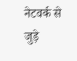नेटवर्क से जुड़े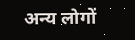अन्य लोगों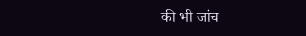की भी जांच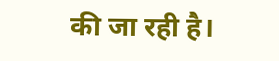की जा रही है।